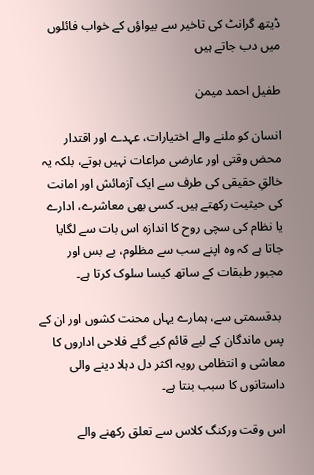ڈیتھ گرانٹ کی تاخیر سے بیواؤں کے خواب فائلوں میں دب جاتے ہیں

طفیل احمد میمن

انسان کو ملنے والے اختیارات، عہدے اور اقتدار محض وقتی اور عارضی مراعات نہیں ہوتے، بلکہ یہ خالقِ حقیقی کی طرف سے ایک آزمائش اور امانت کی حیثیت رکھتے ہیں۔ کسی بھی معاشرے، ادارے یا نظام کی سچی روح کا اندازہ اس بات سے لگایا جاتا ہے کہ وہ اپنے سب سے مظلوم، بے بس اور مجبور طبقات کے ساتھ کیسا سلوک کرتا ہے۔

 بدقسمتی سے، ہمارے یہاں محنت کشوں اور ان کے پس ماندگان کے لیے قائم کیے گئے فلاحی اداروں کا معاشی و انتظامی رویہ اکثر دل دہلا دینے والی داستانوں کا سبب بنتا ہے۔

اس وقت ورکنگ کلاس سے تعلق رکھنے والے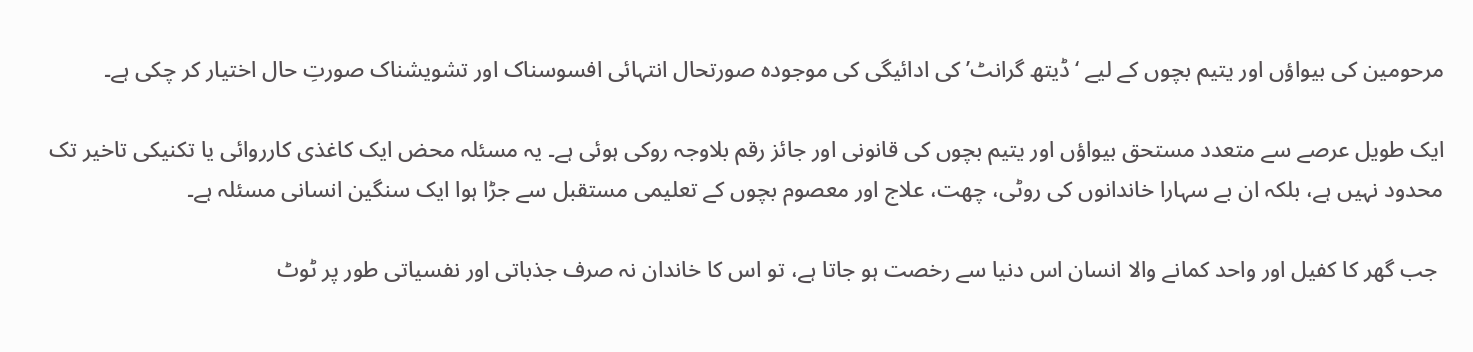مرحومین کی بیواؤں اور یتیم بچوں کے لیے ‘ڈیتھ گرانٹ’ کی ادائیگی کی موجودہ صورتحال انتہائی افسوسناک اور تشویشناک صورتِ حال اختیار کر چکی ہے۔

ایک طویل عرصے سے متعدد مستحق بیواؤں اور یتیم بچوں کی قانونی اور جائز رقم بلاوجہ روکی ہوئی ہے۔ یہ مسئلہ محض ایک کاغذی کارروائی یا تکنیکی تاخیر تک محدود نہیں ہے، بلکہ ان بے سہارا خاندانوں کی روٹی، چھت، علاج اور معصوم بچوں کے تعلیمی مستقبل سے جڑا ہوا ایک سنگین انسانی مسئلہ ہے۔

 جب گھر کا کفیل اور واحد کمانے والا انسان اس دنیا سے رخصت ہو جاتا ہے، تو اس کا خاندان نہ صرف جذباتی اور نفسیاتی طور پر ٹوٹ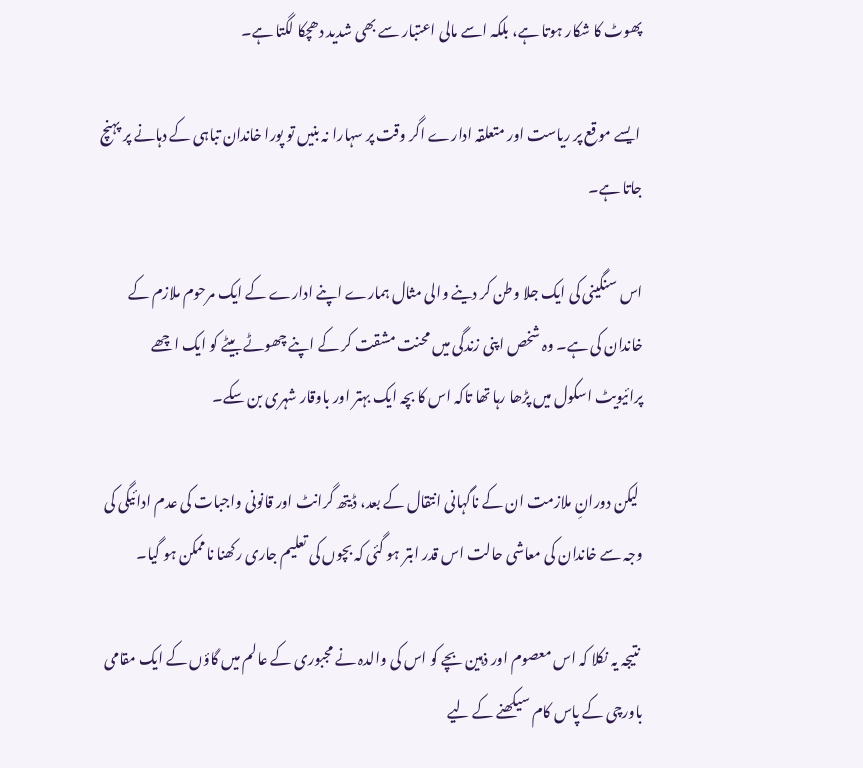پھوٹ کا شکار ہوتا ہے، بلکہ اسے مالی اعتبار سے بھی شدید دھچکا لگتا ہے۔

 ایسے موقع پر ریاست اور متعلقہ ادارے اگر وقت پر سہارا نہ بنیں تو پورا خاندان تباہی کے دہانے پر پہنچ جاتا ہے۔

اس سنگینی کی ایک جلا وطن کر دینے والی مثال ہمارے اپنے ادارے کے ایک مرحوم ملازم کے خاندان کی ہے۔ وہ شخص اپنی زندگی میں محنت مشقت کر کے اپنے چھوٹے بیٹے کو ایک اچھے پرائیویٹ اسکول میں پڑھا رہا تھا تاکہ اس کا بچہ ایک بہتر اور باوقار شہری بن سکے۔

 لیکن دورانِ ملازمت ان کے ناگہانی انتقال کے بعد، ڈیتھ گرانٹ اور قانونی واجبات کی عدم ادائیگی کی وجہ سے خاندان کی معاشی حالت اس قدر ابتر ہو گئی کہ بچوں کی تعلیم جاری رکھنا ناممکن ہو گیا۔

 نتیجہ یہ نکلا کہ اس معصوم اور ذہین بچے کو اس کی والدہ نے مجبوری کے عالم میں گاؤں کے ایک مقامی باورچی کے پاس کام سیکھنے کے لیے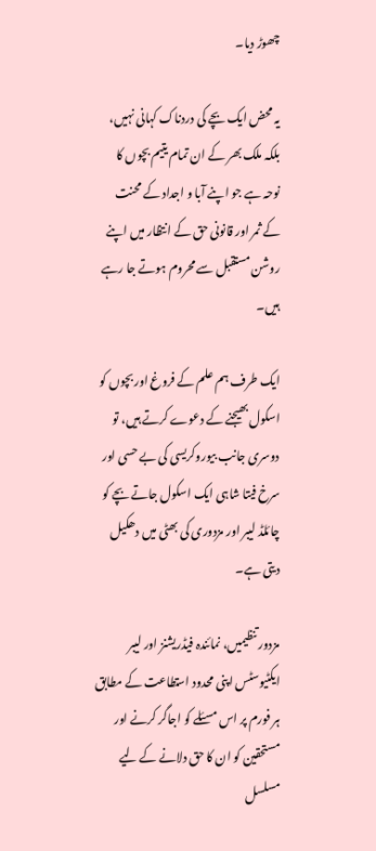چھوڑ دیا۔

یہ محض ایک بچے کی دردناک کہانی نہیں، بلکہ ملک بھر کے ان تمام یتیم بچوں کا نوحہ ہے جو اپنے آبا و اجداد کے محنت کے ثمر اور قانونی حق کے انتظار میں اپنے روشن مستقبل سے محروم ہوتے جا رہے ہیں۔

ایک طرف ہم علم کے فروغ اور بچوں کو اسکول بھیجنے کے دعوے کرتے ہیں، تو دوسری جانب بیوروکریسی کی بے حسی اور سرخ فیتا شاہی ایک اسکول جاتے بچے کو چائلڈ لیبر اور مزدوری کی بھٹی میں دھکیل دیتی ہے۔

مزدور تنظیمیں، نمائندہ فیڈریشنز اور لیبر ایکٹیوسٹس اپنی محدود استطاعت کے مطابق ہر فورم پر اس مسئلے کو اجاگر کرنے اور مستحقین کو ان کا حق دلانے کے لیے مسلسل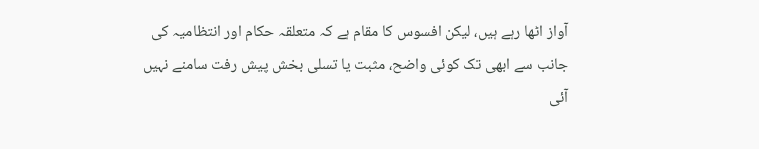آواز اٹھا رہے ہیں، لیکن افسوس کا مقام ہے کہ متعلقہ حکام اور انتظامیہ کی جانب سے ابھی تک کوئی واضح، مثبت یا تسلی بخش پیش رفت سامنے نہیں آئی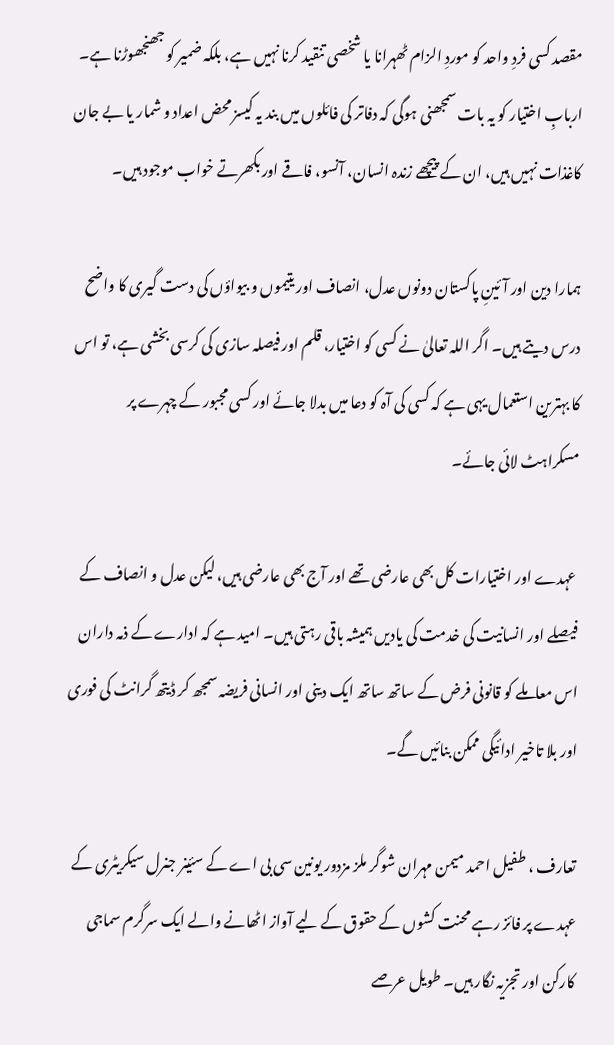مقصد کسی فردِ واحد کو موردِ الزام ٹھہرانا یا شخصی تنقید کرنا نہیں ہے، بلکہ ضمیر کو جھنجھوڑنا ہے۔ اربابِ اختیار کو یہ بات سمجھنی ہوگی کہ دفاتر کی فائلوں میں بند یہ کیسز محض اعداد و شمار یا بے جان کاغذات نہیں ہیں، ان کے پیچھے زندہ انسان، آنسو، فاقے اور بکھرتے خواب موجود ہیں۔

ہمارا دین اور آئینِ پاکستان دونوں عدل، انصاف اور یتیموں و بیواؤں کی دست گیری کا واضح درس دیتے ہیں۔ اگر اللہ تعالیٰ نے کسی کو اختیار، قلم اور فیصلہ سازی کی کرسی بخشی ہے، تو اس کا بہترین استعمال یہی ہے کہ کسی کی آہ کو دعا میں بدلا جائے اور کسی مجبور کے چہرے پر مسکراہٹ لائی جائے۔

 عہدے اور اختیارات کل بھی عارضی تھے اور آج بھی عارضی ہیں، لیکن عدل و انصاف کے فیصلے اور انسانیت کی خدمت کی یادیں ہمیشہ باقی رہتی ہیں۔ امید ہے کہ ادارے کے ذمہ داران اس معاملے کو قانونی فرض کے ساتھ ساتھ ایک دینی اور انسانی فریضہ سمجھ کر ڈیتھ گرانٹ کی فوری اور بلا تاخیر ادائیگی ممکن بنائیں گے۔

تعارف ، طفیل احمد میمن مہران شوگر ملز مزدور یونین سی بی اے کے سئینر جنرل سیکریٹری کے عہدے پر فائز رہے محنت کشوں کے حقوق کے لیے آواز اٹھانے والے ایک سرگرم سماجی کارکن اور تجزیہ نگار ہیں۔ طویل عرصے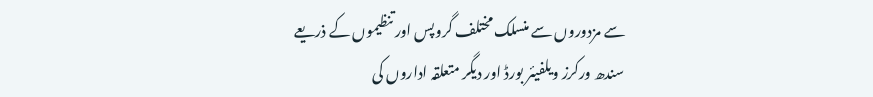سے مزدوروں سے منسلک مختلف گروپس اور تنظیموں کے ذریعے سندھ ورکرز ویلفیئر بورڈ اور دیگر متعلقہ اداروں کی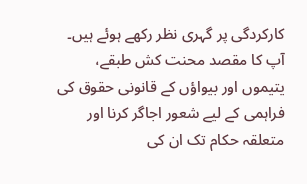کارکردگی پر گہری نظر رکھے ہوئے ہیں۔ آپ کا مقصد محنت کش طبقے، یتیموں اور بیواؤں کے قانونی حقوق کی فراہمی کے لیے شعور اجاگر کرنا اور متعلقہ حکام تک ان کی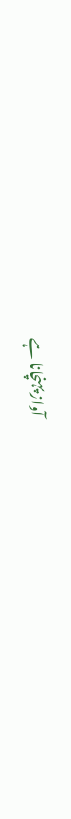آواز پہنچانا ہے